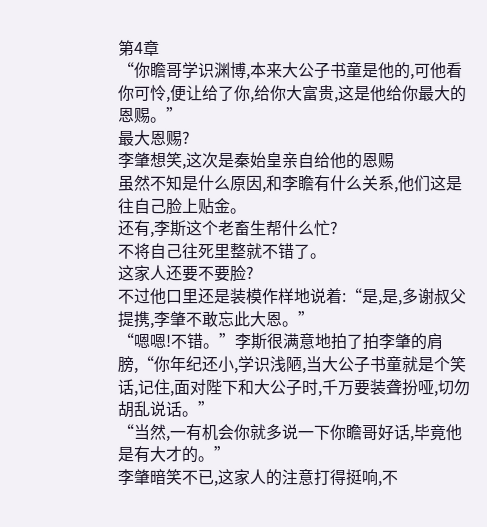第4章
“你瞻哥学识渊博,本来大公子书童是他的,可他看你可怜,便让给了你,给你大富贵,这是他给你最大的恩赐。”
最大恩赐?
李肇想笑,这次是秦始皇亲自给他的恩赐
虽然不知是什么原因,和李瞻有什么关系,他们这是往自己脸上贴金。
还有,李斯这个老畜生帮什么忙?
不将自己往死里整就不错了。
这家人还要不要脸?
不过他口里还是装模作样地说着:“是,是,多谢叔父提携,李肇不敢忘此大恩。”
“嗯嗯!不错。”李斯很满意地拍了拍李肇的肩膀,“你年纪还小,学识浅陋,当大公子书童就是个笑话,记住,面对陛下和大公子时,千万要装聋扮哑,切勿胡乱说话。”
“当然,一有机会你就多说一下你瞻哥好话,毕竟他是有大才的。”
李肇暗笑不已,这家人的注意打得挺响,不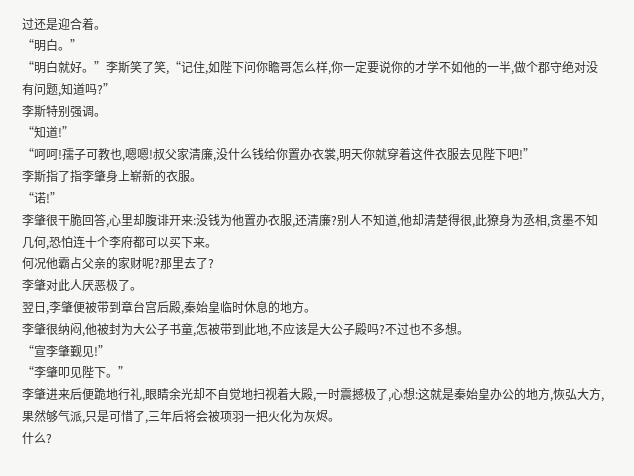过还是迎合着。
“明白。”
“明白就好。”李斯笑了笑,“记住,如陛下问你瞻哥怎么样,你一定要说你的才学不如他的一半,做个郡守绝对没有问题,知道吗?”
李斯特别强调。
“知道!”
“呵呵!孺子可教也,嗯嗯!叔父家清廉,没什么钱给你置办衣裳,明天你就穿着这件衣服去见陛下吧!”
李斯指了指李肇身上崭新的衣服。
“诺!”
李肇很干脆回答,心里却腹诽开来:没钱为他置办衣服,还清廉?别人不知道,他却清楚得很,此獠身为丞相,贪墨不知几何,恐怕连十个李府都可以买下来。
何况他霸占父亲的家财呢?那里去了?
李肇对此人厌恶极了。
翌日,李肇便被带到章台宫后殿,秦始皇临时休息的地方。
李肇很纳闷,他被封为大公子书童,怎被带到此地,不应该是大公子殿吗?不过也不多想。
“宣李肇觐见!”
“李肇叩见陛下。”
李肇进来后便跪地行礼,眼睛余光却不自觉地扫视着大殿,一时震撼极了,心想:这就是秦始皇办公的地方,恢弘大方,果然够气派,只是可惜了,三年后将会被项羽一把火化为灰烬。
什么?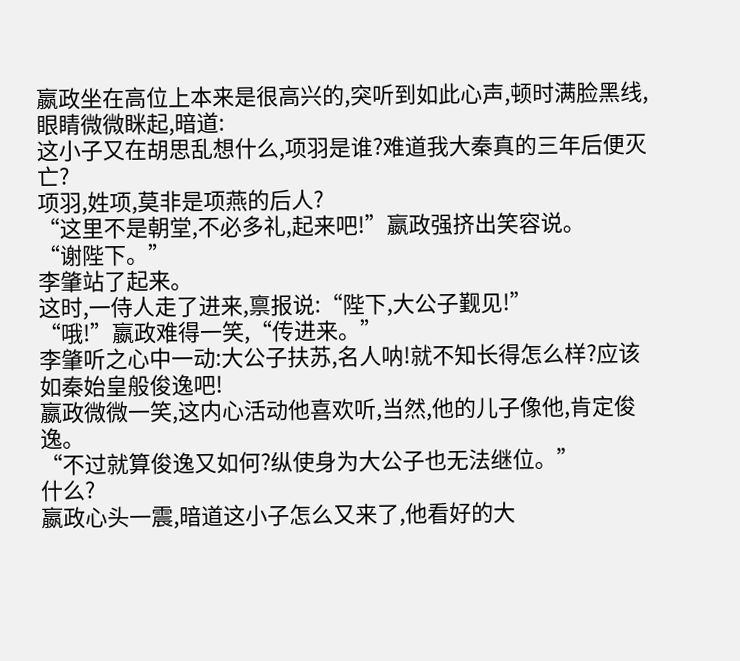嬴政坐在高位上本来是很高兴的,突听到如此心声,顿时满脸黑线,眼睛微微眯起,暗道:
这小子又在胡思乱想什么,项羽是谁?难道我大秦真的三年后便灭亡?
项羽,姓项,莫非是项燕的后人?
“这里不是朝堂,不必多礼,起来吧!”嬴政强挤出笑容说。
“谢陛下。”
李肇站了起来。
这时,一侍人走了进来,禀报说:“陛下,大公子觐见!”
“哦!”嬴政难得一笑,“传进来。”
李肇听之心中一动:大公子扶苏,名人呐!就不知长得怎么样?应该如秦始皇般俊逸吧!
嬴政微微一笑,这内心活动他喜欢听,当然,他的儿子像他,肯定俊逸。
“不过就算俊逸又如何?纵使身为大公子也无法继位。”
什么?
嬴政心头一震,暗道这小子怎么又来了,他看好的大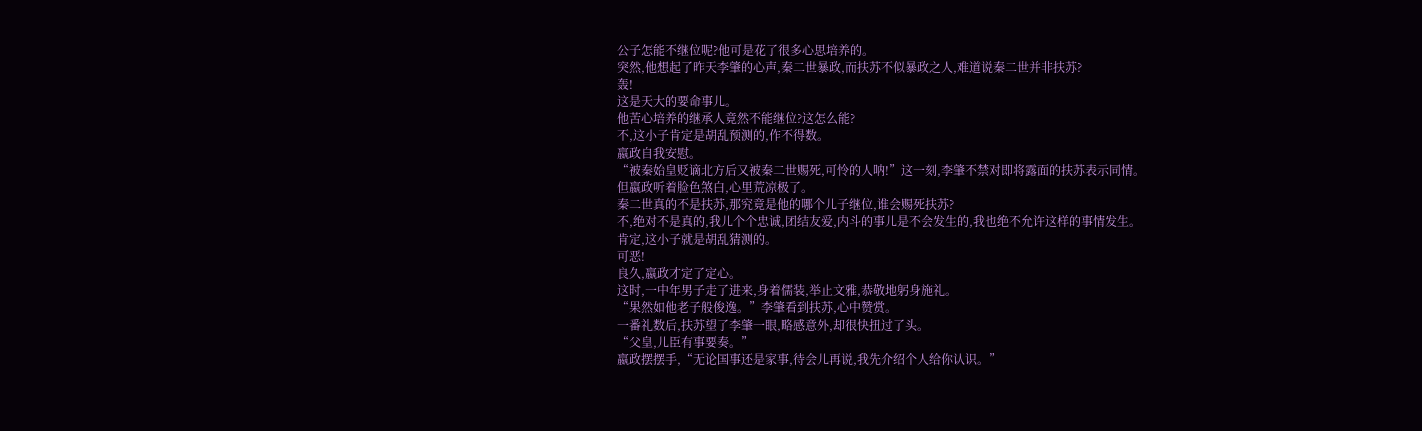公子怎能不继位呢?他可是花了很多心思培养的。
突然,他想起了昨天李肇的心声,秦二世暴政,而扶苏不似暴政之人,难道说秦二世并非扶苏?
轰!
这是天大的要命事儿。
他苦心培养的继承人竟然不能继位?这怎么能?
不,这小子肯定是胡乱预测的,作不得数。
嬴政自我安慰。
“被秦始皇贬谪北方后又被秦二世赐死,可怜的人呐!”这一刻,李肇不禁对即将露面的扶苏表示同情。
但嬴政听着脸色煞白,心里荒凉极了。
秦二世真的不是扶苏,那究竟是他的哪个儿子继位,谁会赐死扶苏?
不,绝对不是真的,我儿个个忠诚,团结友爱,内斗的事儿是不会发生的,我也绝不允许这样的事情发生。
肯定,这小子就是胡乱猜测的。
可恶!
良久,嬴政才定了定心。
这时,一中年男子走了进来,身着儒装,举止文雅,恭敬地躬身施礼。
“果然如他老子般俊逸。”李肇看到扶苏,心中赞赏。
一番礼数后,扶苏望了李肇一眼,略感意外,却很快扭过了头。
“父皇,儿臣有事要奏。”
嬴政摆摆手,“无论国事还是家事,待会儿再说,我先介绍个人给你认识。”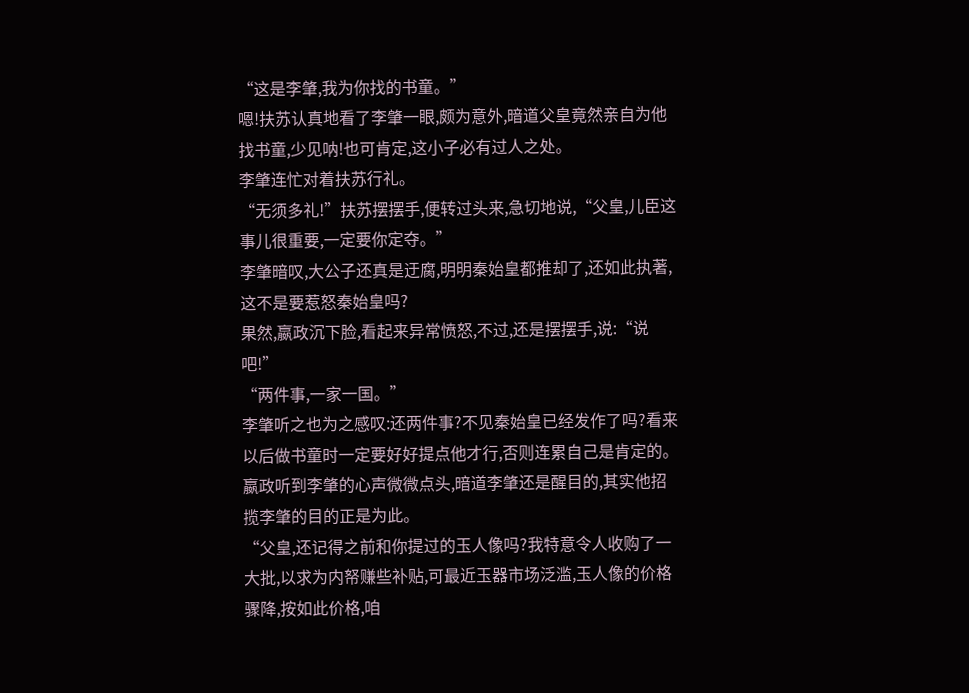“这是李肇,我为你找的书童。”
嗯!扶苏认真地看了李肇一眼,颇为意外,暗道父皇竟然亲自为他找书童,少见呐!也可肯定,这小子必有过人之处。
李肇连忙对着扶苏行礼。
“无须多礼!”扶苏摆摆手,便转过头来,急切地说,“父皇,儿臣这事儿很重要,一定要你定夺。”
李肇暗叹,大公子还真是迂腐,明明秦始皇都推却了,还如此执著,这不是要惹怒秦始皇吗?
果然,嬴政沉下脸,看起来异常愤怒,不过,还是摆摆手,说:“说吧!”
“两件事,一家一国。”
李肇听之也为之感叹:还两件事?不见秦始皇已经发作了吗?看来以后做书童时一定要好好提点他才行,否则连累自己是肯定的。
嬴政听到李肇的心声微微点头,暗道李肇还是醒目的,其实他招揽李肇的目的正是为此。
“父皇,还记得之前和你提过的玉人像吗?我特意令人收购了一大批,以求为内帑赚些补贴,可最近玉器市场泛滥,玉人像的价格骤降,按如此价格,咱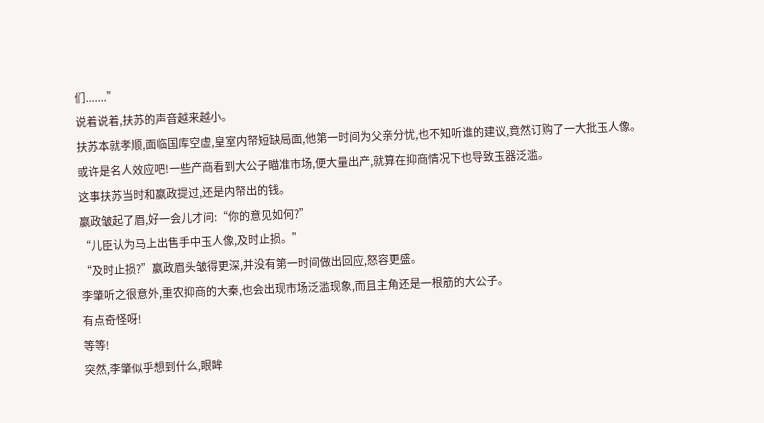们.......”
说着说着,扶苏的声音越来越小。
扶苏本就孝顺,面临国库空虚,皇室内帑短缺局面,他第一时间为父亲分忧,也不知听谁的建议,竟然订购了一大批玉人像。
或许是名人效应吧!一些产商看到大公子瞄准市场,便大量出产,就算在抑商情况下也导致玉器泛滥。
这事扶苏当时和嬴政提过,还是内帑出的钱。
嬴政皱起了眉,好一会儿才问:“你的意见如何?”
“儿臣认为马上出售手中玉人像,及时止损。”
“及时止损?”嬴政眉头皱得更深,并没有第一时间做出回应,怒容更盛。
李肇听之很意外,重农抑商的大秦,也会出现市场泛滥现象,而且主角还是一根筋的大公子。
有点奇怪呀!
等等!
突然,李肇似乎想到什么,眼眸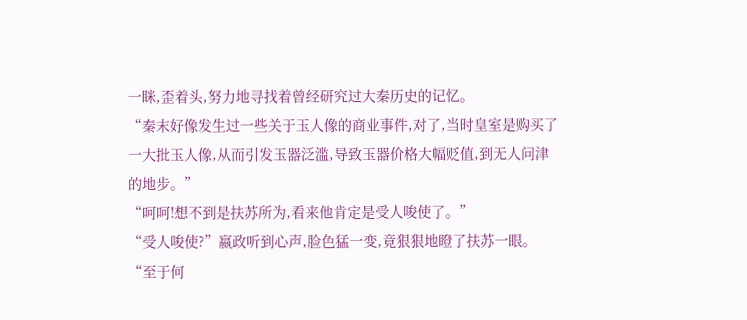一眯,歪着头,努力地寻找着曾经研究过大秦历史的记忆。
“秦末好像发生过一些关于玉人像的商业事件,对了,当时皇室是购买了一大批玉人像,从而引发玉器泛滥,导致玉器价格大幅贬值,到无人问津的地步。”
“呵呵!想不到是扶苏所为,看来他肯定是受人唆使了。”
“受人唆使?”嬴政听到心声,脸色猛一变,竟狠狠地瞪了扶苏一眼。
“至于何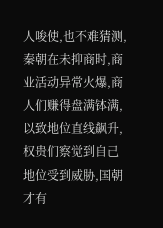人唆使,也不难猜测,秦朝在未抑商时,商业活动异常火爆,商人们赚得盘满钵满,以致地位直线飙升,权贵们察觉到自己地位受到威胁,国朝才有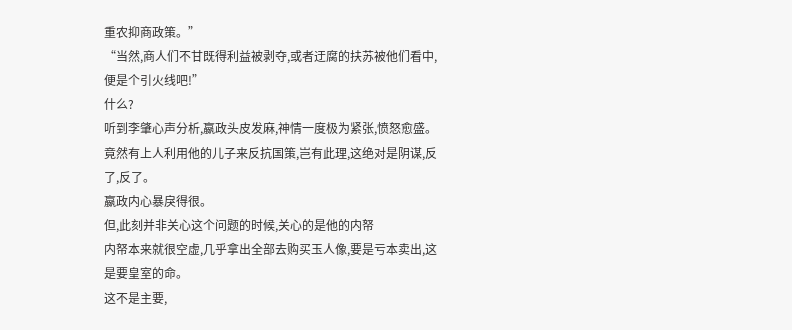重农抑商政策。”
“当然,商人们不甘既得利益被剥夺,或者迂腐的扶苏被他们看中,便是个引火线吧!”
什么?
听到李肇心声分析,嬴政头皮发麻,神情一度极为紧张,愤怒愈盛。
竟然有上人利用他的儿子来反抗国策,岂有此理,这绝对是阴谋,反了,反了。
嬴政内心暴戾得很。
但,此刻并非关心这个问题的时候,关心的是他的内帑
内帑本来就很空虚,几乎拿出全部去购买玉人像,要是亏本卖出,这是要皇室的命。
这不是主要,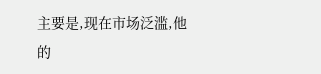主要是,现在市场泛滥,他的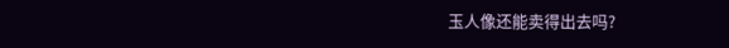玉人像还能卖得出去吗?